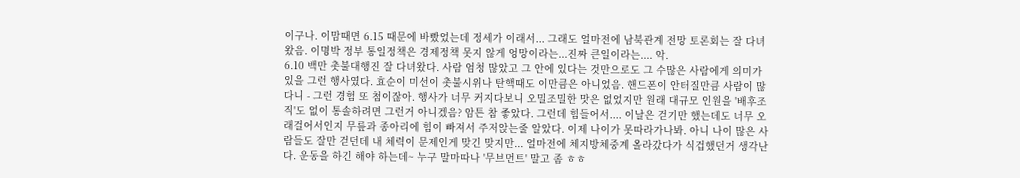이구나. 이맘때면 6.15 때문에 바빴었는데 정세가 이래서... 그래도 얼마전에 남북관계 전망 토론회는 잘 다녀왔음. 이명박 정부 통일정책은 경제정책 못지 않게 엉망이라는...진짜 큰일이라는.... 악.
6.10 백만 촛불대행진 잘 다녀왔다. 사람 엄청 많았고 그 안에 있다는 것만으로도 그 수많은 사람에게 의미가 있을 그런 행사였다. 효순이 미선이 촛불시위나 탄핵때도 이만큼은 아니었음. 핸드폰이 안터질만큼 사람이 많다니 - 그런 경험 또 첨이잖아. 행사가 너무 커지다보니 오밀조밀한 맛은 없었지만 원래 대규모 인원을 '배후조직'도 없이 통솔하려면 그런거 아니겠음? 암튼 참 좋았다. 그런데 힘들어서.... 이날은 걷기만 했는데도 너무 오래걸어서인지 무릎과 종아리에 힘이 빠져서 주저앉는줄 알았다. 이제 나이가 못따라가나봐. 아니 나이 많은 사람들도 잘만 걷던데 내 체력이 문제인게 맞긴 맞지만... 얼마전에 체지방체중계 올라갔다가 식겁했던거 생각난다. 운동을 하긴 해야 하는데~ 누구 말마따나 '무브먼트' 말고 좀 ㅎㅎ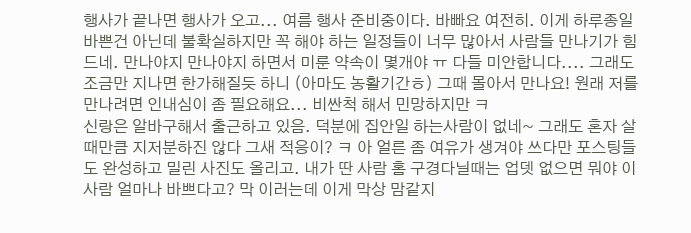행사가 끝나면 행사가 오고... 여름 행사 준비중이다. 바빠요 여전히. 이게 하루종일 바쁜건 아닌데 불확실하지만 꼭 해야 하는 일정들이 너무 많아서 사람들 만나기가 힘드네. 만나야지 만나야지 하면서 미룬 약속이 몇개야 ㅠ 다들 미안합니다.... 그래도 조금만 지나면 한가해질듯 하니 (아마도 농활기간ㅎ) 그때 몰아서 만나요! 원래 저를 만나려면 인내심이 좀 필요해요... 비싼척 해서 민망하지만 ㅋ
신랑은 알바구해서 출근하고 있음. 덕분에 집안일 하는사람이 없네~ 그래도 혼자 살때만큼 지저분하진 않다 그새 적응이? ㅋ 아 얼른 좀 여유가 생겨야 쓰다만 포스팅들도 완성하고 밀린 사진도 올리고. 내가 딴 사람 홈 구경다닐때는 업뎃 없으면 뭐야 이사람 얼마나 바쁘다고? 막 이러는데 이게 막상 맘같지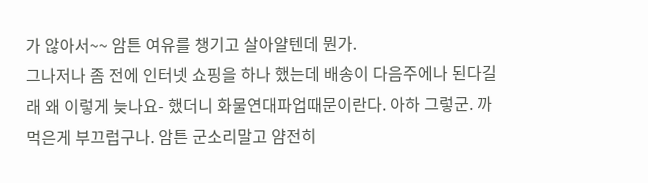가 않아서~~ 암튼 여유를 챙기고 살아얄텐데 뭔가.
그나저나 좀 전에 인터넷 쇼핑을 하나 했는데 배송이 다음주에나 된다길래 왜 이렇게 늦나요- 했더니 화물연대파업때문이란다. 아하 그렇군. 까먹은게 부끄럽구나. 암튼 군소리말고 얌전히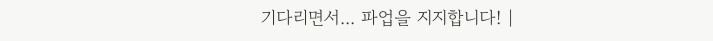기다리면서... 파업을 지지합니다! |